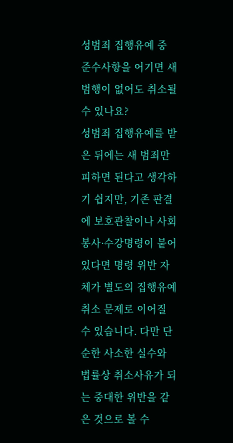성범죄 집행유예 중 준수사항을 어기면 새 범행이 없어도 취소될 수 있나요?
성범죄 집행유예를 받은 뒤에는 새 범죄만 피하면 된다고 생각하기 쉽지만, 기존 판결에 보호관찰이나 사회봉사·수강명령이 붙어 있다면 명령 위반 자체가 별도의 집행유예 취소 문제로 이어질 수 있습니다. 다만 단순한 사소한 실수와 법률상 취소사유가 되는 중대한 위반을 같은 것으로 볼 수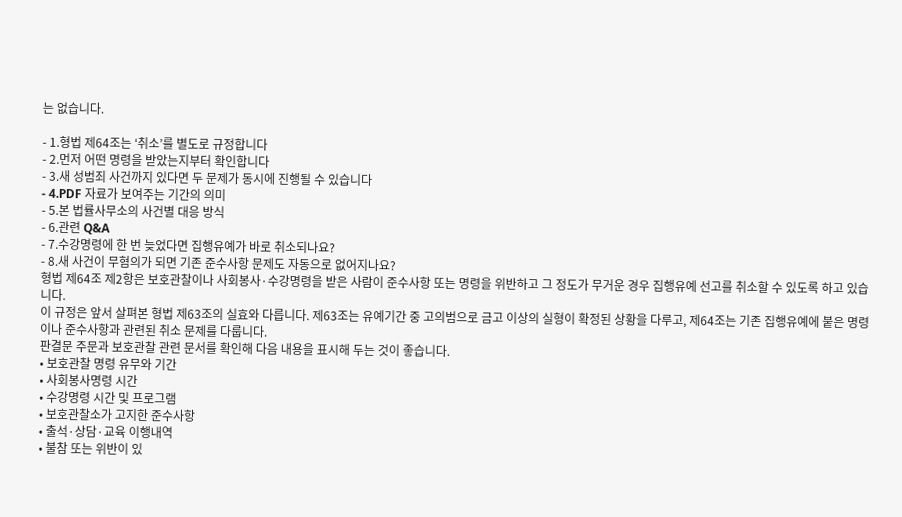는 없습니다.

- 1.형법 제64조는 ‘취소’를 별도로 규정합니다
- 2.먼저 어떤 명령을 받았는지부터 확인합니다
- 3.새 성범죄 사건까지 있다면 두 문제가 동시에 진행될 수 있습니다
- 4.PDF 자료가 보여주는 기간의 의미
- 5.본 법률사무소의 사건별 대응 방식
- 6.관련 Q&A
- 7.수강명령에 한 번 늦었다면 집행유예가 바로 취소되나요?
- 8.새 사건이 무혐의가 되면 기존 준수사항 문제도 자동으로 없어지나요?
형법 제64조 제2항은 보호관찰이나 사회봉사·수강명령을 받은 사람이 준수사항 또는 명령을 위반하고 그 정도가 무거운 경우 집행유예 선고를 취소할 수 있도록 하고 있습니다.
이 규정은 앞서 살펴본 형법 제63조의 실효와 다릅니다. 제63조는 유예기간 중 고의범으로 금고 이상의 실형이 확정된 상황을 다루고, 제64조는 기존 집행유예에 붙은 명령이나 준수사항과 관련된 취소 문제를 다룹니다.
판결문 주문과 보호관찰 관련 문서를 확인해 다음 내용을 표시해 두는 것이 좋습니다.
• 보호관찰 명령 유무와 기간
• 사회봉사명령 시간
• 수강명령 시간 및 프로그램
• 보호관찰소가 고지한 준수사항
• 출석·상담·교육 이행내역
• 불참 또는 위반이 있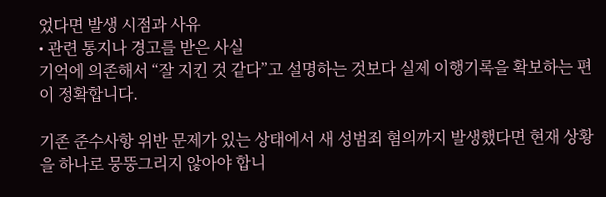었다면 발생 시점과 사유
• 관련 통지나 경고를 받은 사실
기억에 의존해서 “잘 지킨 것 같다”고 설명하는 것보다 실제 이행기록을 확보하는 편이 정확합니다.

기존 준수사항 위반 문제가 있는 상태에서 새 성범죄 혐의까지 발생했다면 현재 상황을 하나로 뭉뚱그리지 않아야 합니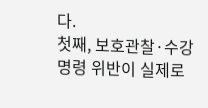다.
첫째, 보호관찰·수강명령 위반이 실제로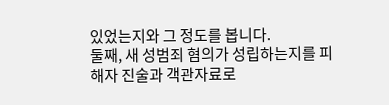있었는지와 그 정도를 봅니다.
둘째, 새 성범죄 혐의가 성립하는지를 피해자 진술과 객관자료로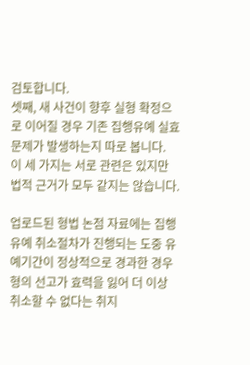검토합니다.
셋째, 새 사건이 향후 실형 확정으로 이어질 경우 기존 집행유예 실효 문제가 발생하는지 따로 봅니다.
이 세 가지는 서로 관련은 있지만 법적 근거가 모두 같지는 않습니다.

업로드된 형법 논점 자료에는 집행유예 취소절차가 진행되는 도중 유예기간이 정상적으로 경과한 경우 형의 선고가 효력을 잃어 더 이상 취소할 수 없다는 취지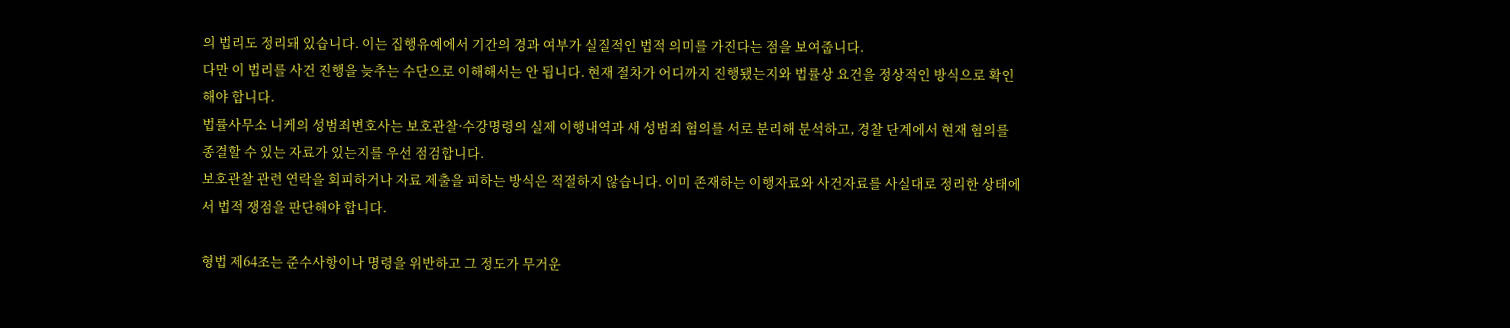의 법리도 정리돼 있습니다. 이는 집행유예에서 기간의 경과 여부가 실질적인 법적 의미를 가진다는 점을 보여줍니다.
다만 이 법리를 사건 진행을 늦추는 수단으로 이해해서는 안 됩니다. 현재 절차가 어디까지 진행됐는지와 법률상 요건을 정상적인 방식으로 확인해야 합니다.
법률사무소 니케의 성범죄변호사는 보호관찰·수강명령의 실제 이행내역과 새 성범죄 혐의를 서로 분리해 분석하고, 경찰 단계에서 현재 혐의를 종결할 수 있는 자료가 있는지를 우선 점검합니다.
보호관찰 관련 연락을 회피하거나 자료 제출을 피하는 방식은 적절하지 않습니다. 이미 존재하는 이행자료와 사건자료를 사실대로 정리한 상태에서 법적 쟁점을 판단해야 합니다.

형법 제64조는 준수사항이나 명령을 위반하고 그 정도가 무거운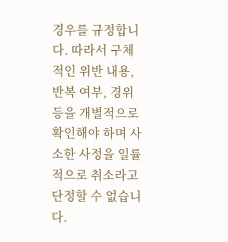경우를 규정합니다. 따라서 구체적인 위반 내용, 반복 여부, 경위 등을 개별적으로 확인해야 하며 사소한 사정을 일률적으로 취소라고 단정할 수 없습니다.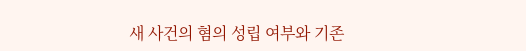새 사건의 혐의 성립 여부와 기존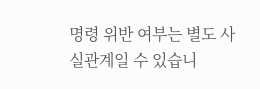명령 위반 여부는 별도 사실관계일 수 있습니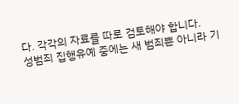다. 각각의 자료를 따로 검토해야 합니다.
성범죄 집행유예 중에는 새 범죄뿐 아니라 기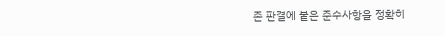존 판결에 붙은 준수사항을 정확히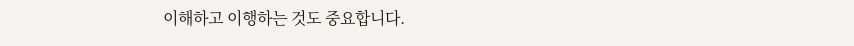이해하고 이행하는 것도 중요합니다.